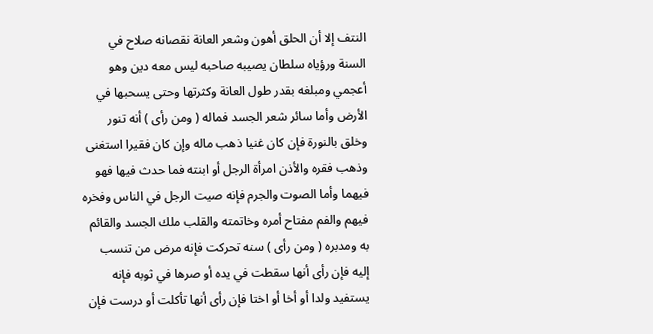النتف إلا أن الحلق أهون وشعر العانة نقصانه صلاح في السنة ورؤياه سلطان يصيبه صاحبه ليس معه دين وهو أعجمي ومبلغه بقدر طول العانة وكثرتها وحتى يسحبها في الأرض وأما سائر شعر الجسد فماله ( ومن رأى ) أنه تنور وخلق بالنورة فإن كان غنيا ذهب ماله وإن كان فقيرا استغنى وذهب فقره والأذن امرأة الرجل أو ابنته فما حدث فيها فهو فيهما وأما الصوت والجرم فإنه صيت الرجل في الناس وفخره فيهم والفم مفتاح أمره وخاتمته والقلب ملك الجسد والقائم به ومدبره ( ومن رأى ) سنه تحركت فإنه مرض من تنسب إليه فإن رأى أنها سقطت في يده أو صرها في ثوبه فإنه يستفيد ولدا أو أخا أو اختا فإن رأى أنها تأكلت أو درست فإن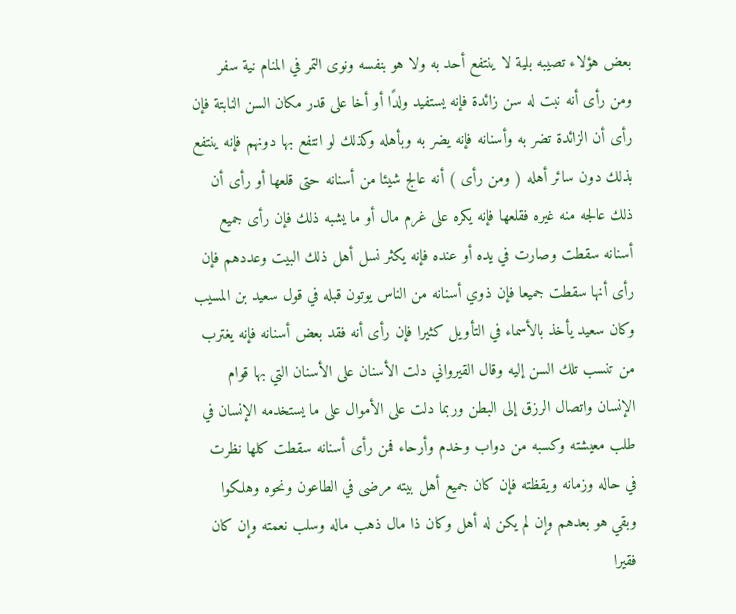بعض هؤلاء تصيبه بلية لا ينتفع أحد به ولا هو بنفسه ونوى التمر في المنام نية سفر ومن رأى أنه نبت له سن زائدة فإنه يستفيد ولدًا أو أخا على قدر مكان السن النابتة فإن رأى أن الزائدة تضر به وأسنانه فإنه يضر به وبأهله وكذلك لو انتفع بها دونهم فإنه ينتفع بذلك دون سائر أهله ( ومن رأى ) أنه عالج شيئا من أسنانه حتى قلعها أو رأى أن ذلك عالجه منه غيره فقلعها فإنه يكره على غرم مال أو ما يشبه ذلك فإن رأى جميع أسنانه سقطت وصارت في يده أو عنده فإنه يكثر نسل أهل ذلك البيت وعددهم فإن رأى أنها سقطت جميعا فإن ذوي أسنانه من الناس يوتون قبله في قول سعيد بن المسيب وكان سعيد يأخذ بالأسماء في التأويل كثيرا فإن رأى أنه فقد بعض أسنانه فإنه يغترب من تنسب تلك السن إليه وقال القيرواني دلت الأسنان على الأسنان التي بها قوام الإنسان واتصال الرزق إلى البطن وربما دلت على الأموال على ما يستخدمه الإنسان في طلب معيشته وكسبه من دواب وخدم وأرحاء فمن رأى أسنانه سقطت كلها نظرت في حاله وزمانه ويقظته فإن كان جميع أهل بيته مرضى في الطاعون ونحوه وهلكوا وبقي هو بعدهم وإن لم يكن له أهل وكان ذا مال ذهب ماله وسلب نعمته وإن كان فقيرا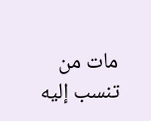مات من تنسب إليه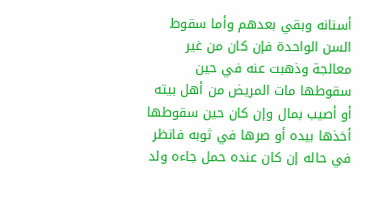أسنانه وبقي بعدهم وأما سقوط السن الواحدة فإن كان من غير معالجة وذهبت عنه في حين سقوطها مات المريض من أهل بيته أو أصيب بمال وإن كان حين سقوطها أخذها بيده أو صرها في ثوبه فانظر في حاله إن كان عنده حمل جاءه ولد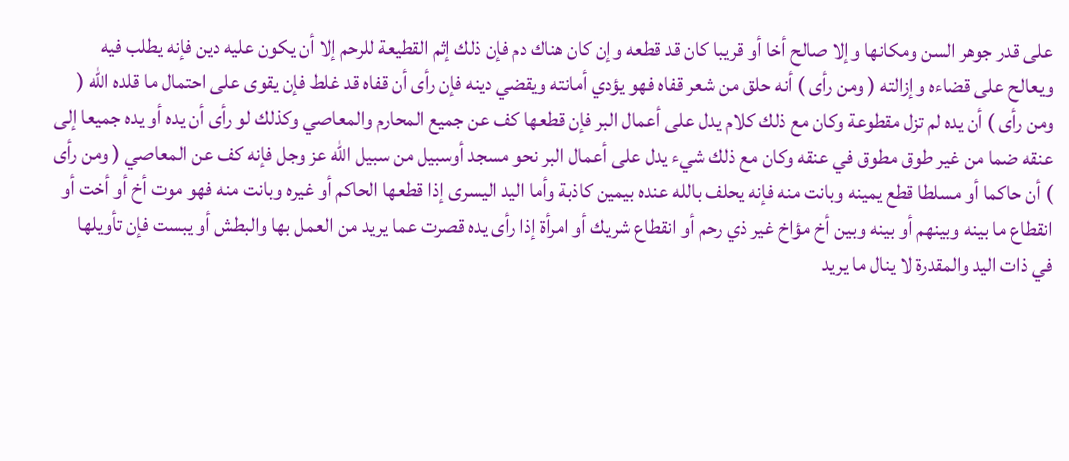على قدر جوهر السن ومكانها وإلا صالح أخا أو قريبا كان قد قطعه وإن كان هناك دم فإن ذلك إثم القطيعة للرحم إلا أن يكون عليه دين فإنه يطلب فيه ويعالح على قضاءه وإزالته ( ومن رأى ) أنه حلق من شعر قفاه فهو يؤدي أمانته ويقضي دينه فإن رأى أن قفاه قد غلط فإن يقوى على احتمال ما قلده الله ( ومن رأى ) أن يده لم تزل مقطوعة وكان مع ذلك كلام يدل على أعمال البر فإن قطعها كف عن جميع المحارم والمعاصي وكذلك لو رأى أن يده أو يده جميعا إلى عنقه ضما من غير طوق مطوق في عنقه وكان مع ذلك شيء يدل على أعمال البر نحو مسجد أوسبيل من سبيل الله عز وجل فإنه كف عن المعاصي ( ومن رأى ) أن حاكما أو مسلطا قطع يمينه وبانت منه فإنه يحلف بالله عنده بيمين كاذبة وأما اليد اليسرى إذا قطعها الحاكم أو غيره وبانت منه فهو موت أخ أو أخت أو انقطاع ما بينه وبينهم أو بينه وبين أخ مؤاخ غير ذي رحم أو انقطاع شريك أو امرأة إذا رأى يده قصرت عما يريد من العمل بها والبطش أو يبست فإن تأويلها في ذات اليد والمقدرة لا ينال ما يريد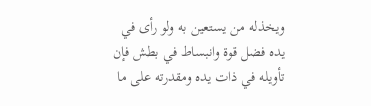ويخذله من يستعين به ولو رأى في يده فضل قوة وانبساط في بطش فإن تأويله في ذات يده ومقدرته على ما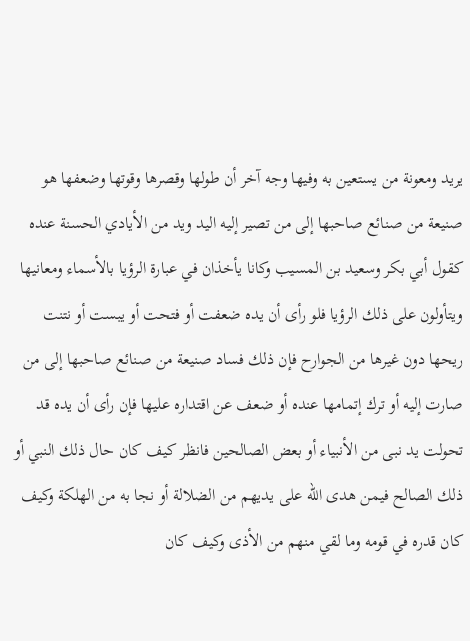يريد ومعونة من يستعين به وفيها وجه آخر أن طولها وقصرها وقوتها وضعفها هو صنيعة من صنائع صاحبها إلى من تصير إليه اليد ويد من الأيادي الحسنة عنده كقول أبي بكر وسعيد بن المسيب وكانا يأخذان في عبارة الرؤيا بالأسماء ومعانيها ويتأولون على ذلك الرؤيا فلو رأى أن يده ضعفت أو فتحت أو يبست أو نتنت ريحها دون غيرها من الجوارح فإن ذلك فساد صنيعة من صنائع صاحبها إلى من صارت إليه أو ترك إتمامها عنده أو ضعف عن اقتداره عليها فإن رأى أن يده قد تحولت يد نبى من الأنبياء أو بعض الصالحين فانظر كيف كان حال ذلك النبي أو ذلك الصالح فيمن هدى الله على يديهم من الضلالة أو نجا به من الهلكة وكيف كان قدره في قومه وما لقي منهم من الأذى وكيف كان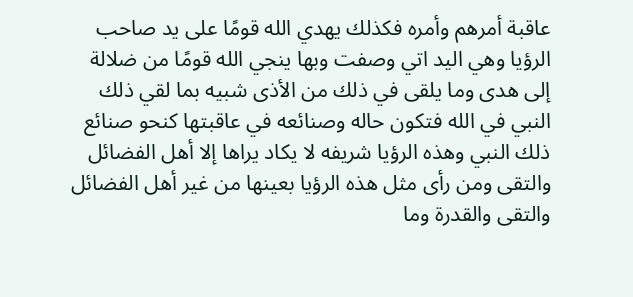عاقبة أمرهم وأمره فكذلك يهدي الله قومًا على يد صاحب الرؤيا وهي اليد اتي وصفت وبها ينجي الله قومًا من ضلالة إلى هدى وما يلقى في ذلك من الأذى شبيه بما لقي ذلك النبي في الله فتكون حاله وصنائعه في عاقبتها كنحو صنائع ذلك النبي وهذه الرؤيا شريفه لا يكاد يراها إلا أهل الفضائل والتقى ومن رأى مثل هذه الرؤيا بعينها من غير أهل الفضائل والتقى والقدرة وما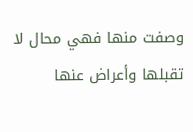وصفت منها فهي محال لا تقبلها وأعراض عنها